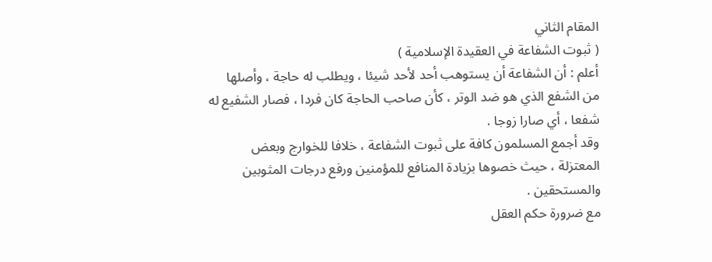المقام الثاني
( ثبوت الشفاعة في العقيدة الإسلامية )
أعلم : أن الشفاعة أن يستوهب أحد لأحد شيئا ، ويطلب له حاجة ، وأصلها
من الشفع الذي هو ضد الوتر ، كأن صاحب الحاجة كان فردا ، فصار الشفيع له
شفعا ، أي صارا زوجا .
وقد أجمع المسلمون كافة على ثبوت الشفاعة ، خلافا للخوارج وبعض
المعتزلة ، حيث خصوها بزيادة المنافع للمؤمنين ورفع درجات المثوبين
والمستحقين .
مع ضرورة حكم العقل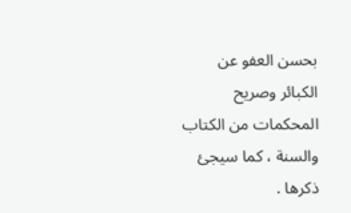بحسن العفو عن الكبائر وصريح المحكمات من الكتاب
والسنة ، كما سيجئ ذكرها .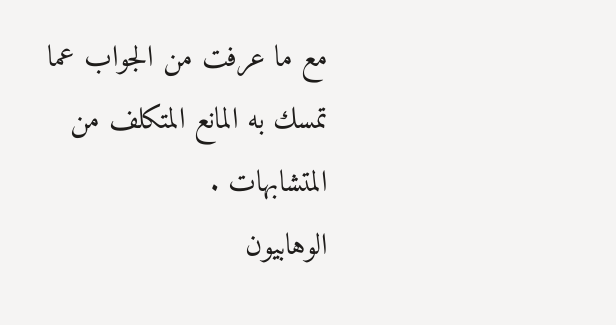مع ما عرفت من الجواب عما تمسك به المانع المتكلف من المتشابهات .
الوهابيون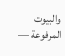والبيوت المرفوعة —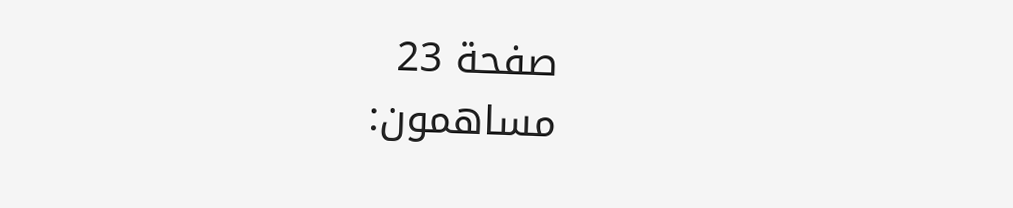صفحة 23
مساهمون: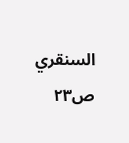السنقري
ص٢٣